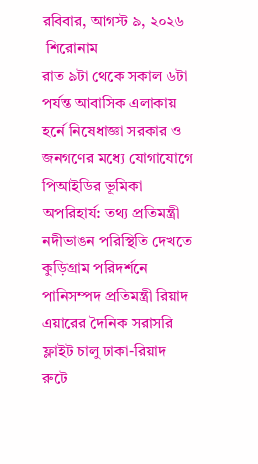রবিবার, আগস্ট ৯, ২০২৬
 শিরোনাম
রাত ৯টা থেকে সকাল ৬টা পর্যন্ত আবাসিক এলাকায় হর্নে নিষেধাজ্ঞা সরকার ও জনগণের মধ্যে যোগাযোগে পিআইডির ভূমিকা অপরিহার্য: তথ্য প্রতিমন্ত্রী নদীভাঙন পরিস্থিতি দেখতে কুড়িগ্রাম পরিদর্শনে পানিসম্পদ প্রতিমন্ত্রী রিয়াদ এয়ারের দৈনিক সরাসরি ফ্লাইট চালু ঢাকা-রিয়াদ রুটে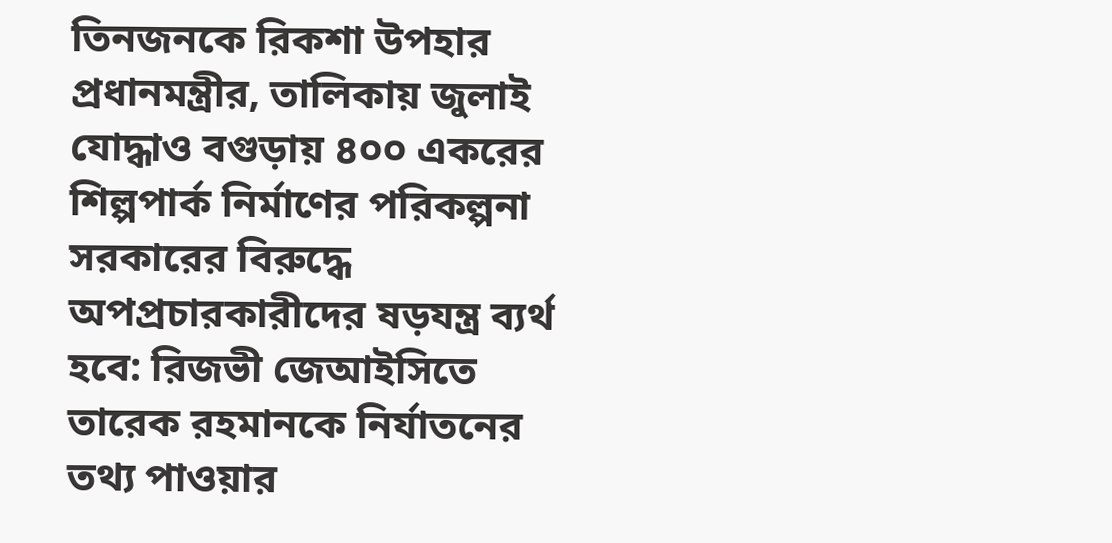তিনজনকে রিকশা উপহার প্রধানমন্ত্রীর, তালিকায় জুলাই যোদ্ধাও বগুড়ায় ৪০০ একরের শিল্পপার্ক নির্মাণের পরিকল্পনা সরকারের বিরুদ্ধে অপপ্রচারকারীদের ষড়যন্ত্র ব্যর্থ হবে: রিজভী জেআইসিতে তারেক রহমানকে নির্যাতনের তথ্য পাওয়ার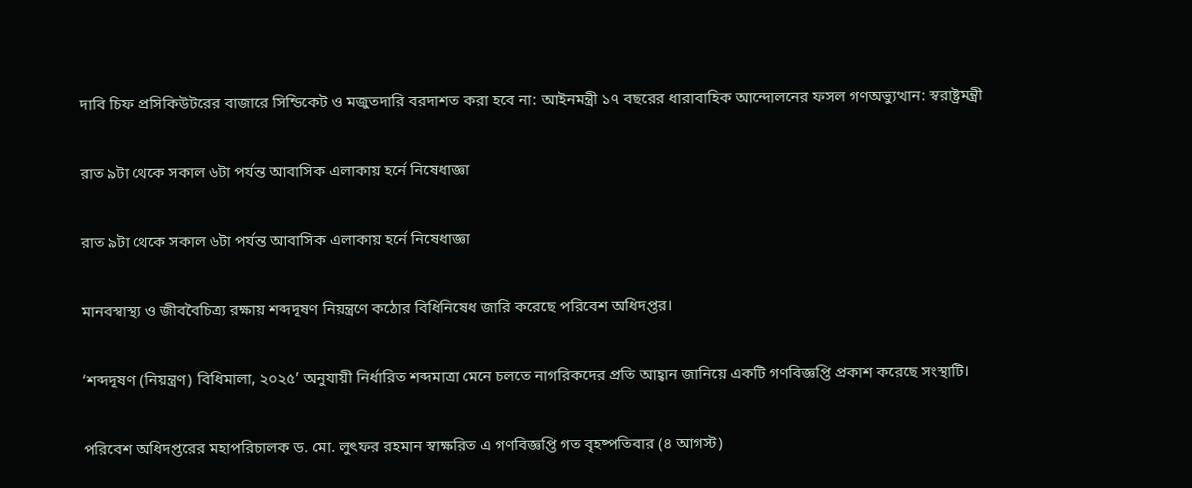দাবি চিফ প্রসিকিউটরের বাজারে সিন্ডিকেট ও মজুতদারি বরদাশত করা হবে না: আইনমন্ত্রী ১৭ বছরের ধারাবাহিক আন্দোলনের ফসল গণঅভ্যুত্থান: স্বরাষ্ট্রমন্ত্রী

রাত ৯টা থেকে সকাল ৬টা পর্যন্ত আবাসিক এলাকায় হর্নে নিষেধাজ্ঞা

রাত ৯টা থেকে সকাল ৬টা পর্যন্ত আবাসিক এলাকায় হর্নে নিষেধাজ্ঞা

মানবস্বাস্থ্য ও জীববৈচিত্র্য রক্ষায় শব্দদূষণ নিয়ন্ত্রণে কঠোর বিধিনিষেধ জারি করেছে পরিবেশ অধিদপ্তর।

‘শব্দদূষণ (নিয়ন্ত্রণ) বিধিমালা, ২০২৫’ অনুযায়ী নির্ধারিত শব্দমাত্রা মেনে চলতে নাগরিকদের প্রতি আহ্বান জানিয়ে একটি গণবিজ্ঞপ্তি প্রকাশ করেছে সংস্থাটি।

পরিবেশ অধিদপ্তরের মহাপরিচালক ড. মো. লুৎফর রহমান স্বাক্ষরিত এ গণবিজ্ঞপ্তি গত বৃহষ্পতিবার (৪ আগস্ট)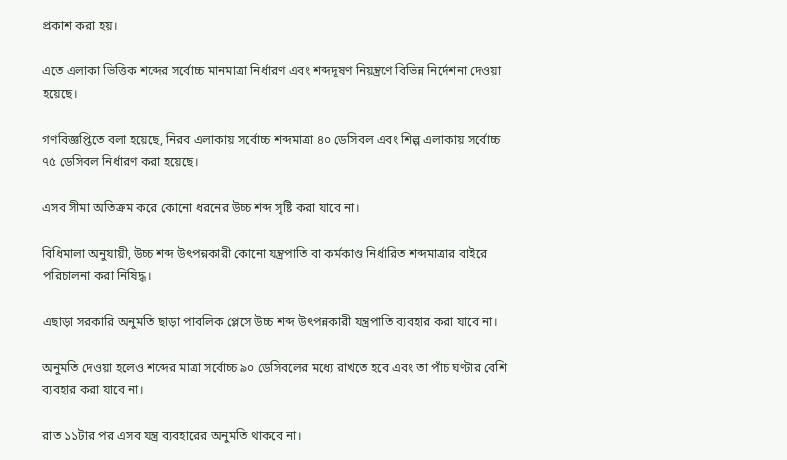প্রকাশ করা হয়।

এতে এলাকা ভিত্তিক শব্দের সর্বোচ্চ মানমাত্রা নির্ধারণ এবং শব্দদূষণ নিয়ন্ত্রণে বিভিন্ন নির্দেশনা দেওয়া হয়েছে।

গণবিজ্ঞপ্তিতে বলা হয়েছে, নিরব এলাকায় সর্বোচ্চ শব্দমাত্রা ৪০ ডেসিবল এবং শিল্প এলাকায় সর্বোচ্চ ৭৫ ডেসিবল নির্ধারণ করা হয়েছে।

এসব সীমা অতিক্রম করে কোনো ধরনের উচ্চ শব্দ সৃষ্টি করা যাবে না।

বিধিমালা অনুযায়ী, উচ্চ শব্দ উৎপন্নকারী কোনো যন্ত্রপাতি বা কর্মকাণ্ড নির্ধারিত শব্দমাত্রার বাইরে পরিচালনা করা নিষিদ্ধ।

এছাড়া সরকারি অনুমতি ছাড়া পাবলিক প্লেসে উচ্চ শব্দ উৎপন্নকারী যন্ত্রপাতি ব্যবহার করা যাবে না।

অনুমতি দেওয়া হলেও শব্দের মাত্রা সর্বোচ্চ ৯০ ডেসিবলের মধ্যে রাখতে হবে এবং তা পাঁচ ঘণ্টার বেশি ব্যবহার করা যাবে না।

রাত ১১টার পর এসব যন্ত্র ব্যবহারের অনুমতি থাকবে না।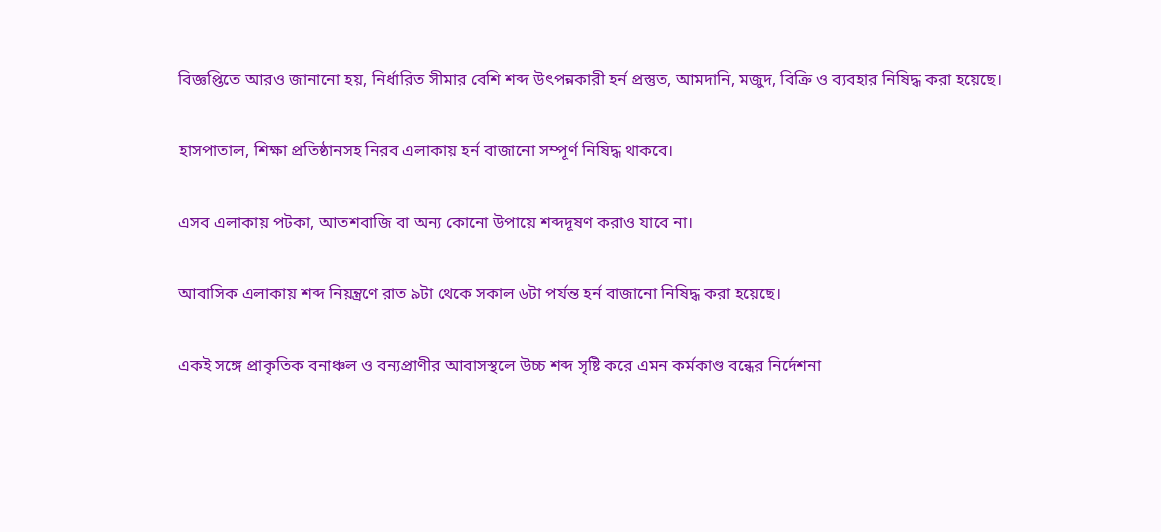বিজ্ঞপ্তিতে আরও জানানো হয়, নির্ধারিত সীমার বেশি শব্দ উৎপন্নকারী হর্ন প্রস্তুত, আমদানি, মজুদ, বিক্রি ও ব্যবহার নিষিদ্ধ করা হয়েছে।

হাসপাতাল, শিক্ষা প্রতিষ্ঠানসহ নিরব এলাকায় হর্ন বাজানো সম্পূর্ণ নিষিদ্ধ থাকবে।

এসব এলাকায় পটকা, আতশবাজি বা অন্য কোনো উপায়ে শব্দদূষণ করাও যাবে না।

আবাসিক এলাকায় শব্দ নিয়ন্ত্রণে রাত ৯টা থেকে সকাল ৬টা পর্যন্ত হর্ন বাজানো নিষিদ্ধ করা হয়েছে।

একই সঙ্গে প্রাকৃতিক বনাঞ্চল ও বন্যপ্রাণীর আবাসস্থলে উচ্চ শব্দ সৃষ্টি করে এমন কর্মকাণ্ড বন্ধের নির্দেশনা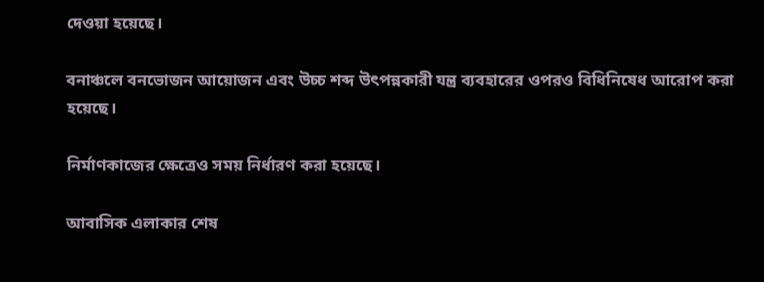দেওয়া হয়েছে।

বনাঞ্চলে বনভোজন আয়োজন এবং উচ্চ শব্দ উৎপন্নকারী যন্ত্র ব্যবহারের ওপরও বিধিনিষেধ আরোপ করা হয়েছে।

নির্মাণকাজের ক্ষেত্রেও সময় নির্ধারণ করা হয়েছে।

আবাসিক এলাকার শেষ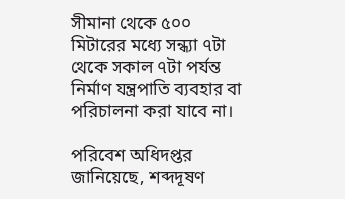সীমানা থেকে ৫০০ মিটারের মধ্যে সন্ধ্যা ৭টা থেকে সকাল ৭টা পর্যন্ত নির্মাণ যন্ত্রপাতি ব্যবহার বা পরিচালনা করা যাবে না।

পরিবেশ অধিদপ্তর জানিয়েছে, শব্দদূষণ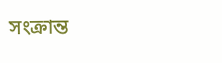সংক্রান্ত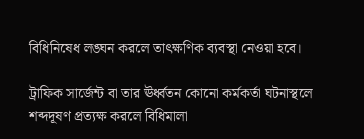বিধিনিষেধ লঙ্ঘন করলে তাৎক্ষণিক ব্যবস্থা নেওয়া হবে।

ট্রাফিক সার্জেন্ট বা তার ঊর্ধ্বতন কোনো কর্মকর্তা ঘটনাস্থলে শব্দদূষণ প্রত্যক্ষ করলে বিধিমালা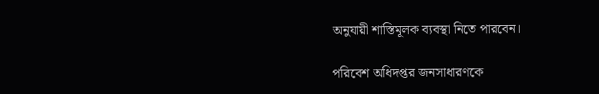অনুযায়ী শাস্তিমূলক ব্যবস্থা নিতে পারবেন।

পরিবেশ অধিদপ্তর জনসাধারণকে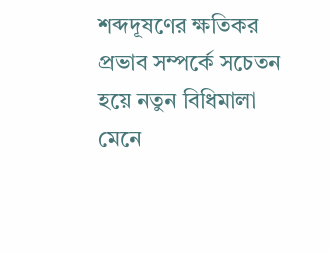শব্দদূষণের ক্ষতিকর প্রভাব সম্পর্কে সচেতন হয়ে নতুন বিধিমালা মেনে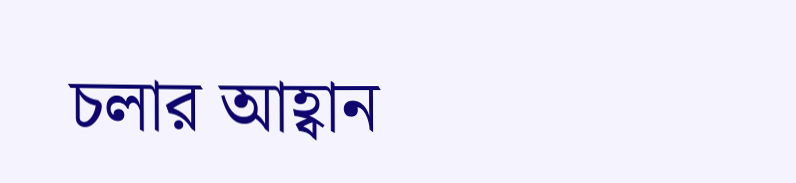চলার আহ্বান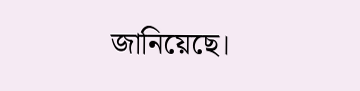জানিয়েছে।